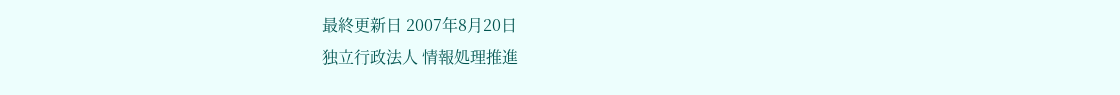最終更新日 2007年8月20日
独立行政法人 情報処理推進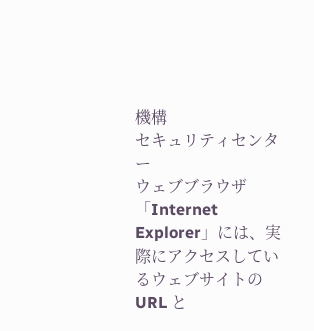機構
セキュリティセンター
ウェブブラウザ「Internet Explorer」には、実際にアクセスしているウェブサイトの URL と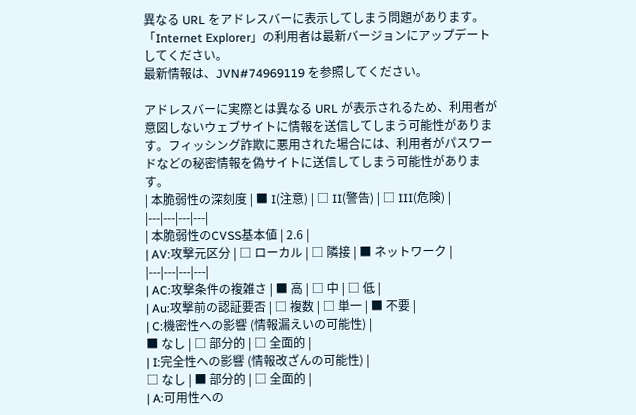異なる URL をアドレスバーに表示してしまう問題があります。
「Internet Explorer」の利用者は最新バージョンにアップデートしてください。
最新情報は、JVN#74969119 を参照してください。

アドレスバーに実際とは異なる URL が表示されるため、利用者が意図しないウェブサイトに情報を送信してしまう可能性があります。フィッシング詐欺に悪用された場合には、利用者がパスワードなどの秘密情報を偽サイトに送信してしまう可能性があります。
| 本脆弱性の深刻度 | ■ I(注意) | □ II(警告) | □ III(危険) |
|---|---|---|---|
| 本脆弱性のCVSS基本値 | 2.6 |
| AV:攻撃元区分 | □ ローカル | □ 隣接 | ■ ネットワーク |
|---|---|---|---|
| AC:攻撃条件の複雑さ | ■ 高 | □ 中 | □ 低 |
| Au:攻撃前の認証要否 | □ 複数 | □ 単一 | ■ 不要 |
| C:機密性への影響 (情報漏えいの可能性) |
■ なし | □ 部分的 | □ 全面的 |
| I:完全性への影響 (情報改ざんの可能性) |
□ なし | ■ 部分的 | □ 全面的 |
| A:可用性への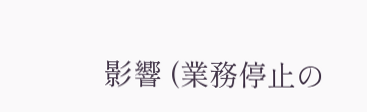影響 (業務停止の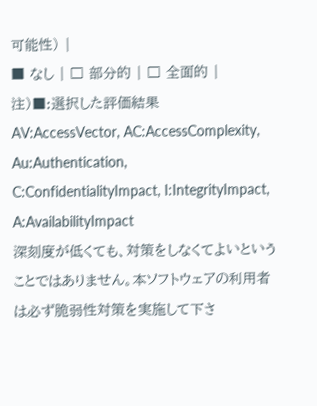可能性) |
■ なし | □ 部分的 | □ 全面的 |
注)■:選択した評価結果
AV:AccessVector, AC:AccessComplexity, Au:Authentication,
C:ConfidentialityImpact, I:IntegrityImpact, A:AvailabilityImpact
深刻度が低くても、対策をしなくてよいということではありません。本ソフトウェアの利用者は必ず脆弱性対策を実施して下さ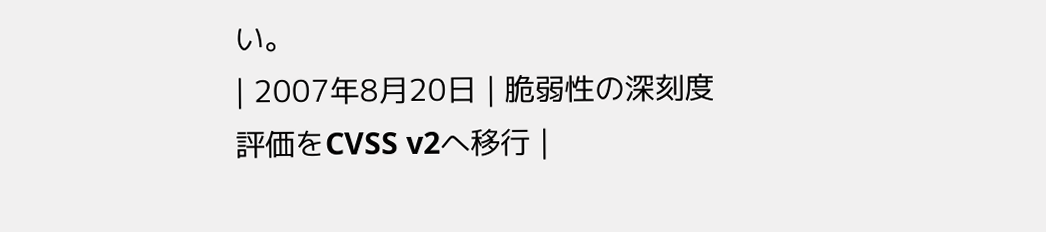い。
| 2007年8月20日 | 脆弱性の深刻度評価をCVSS v2へ移行 |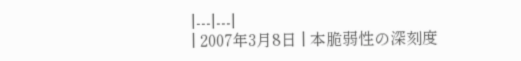|---|---|
| 2007年3月8日 | 本脆弱性の深刻度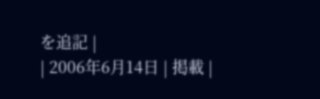を追記 |
| 2006年6月14日 | 掲載 |